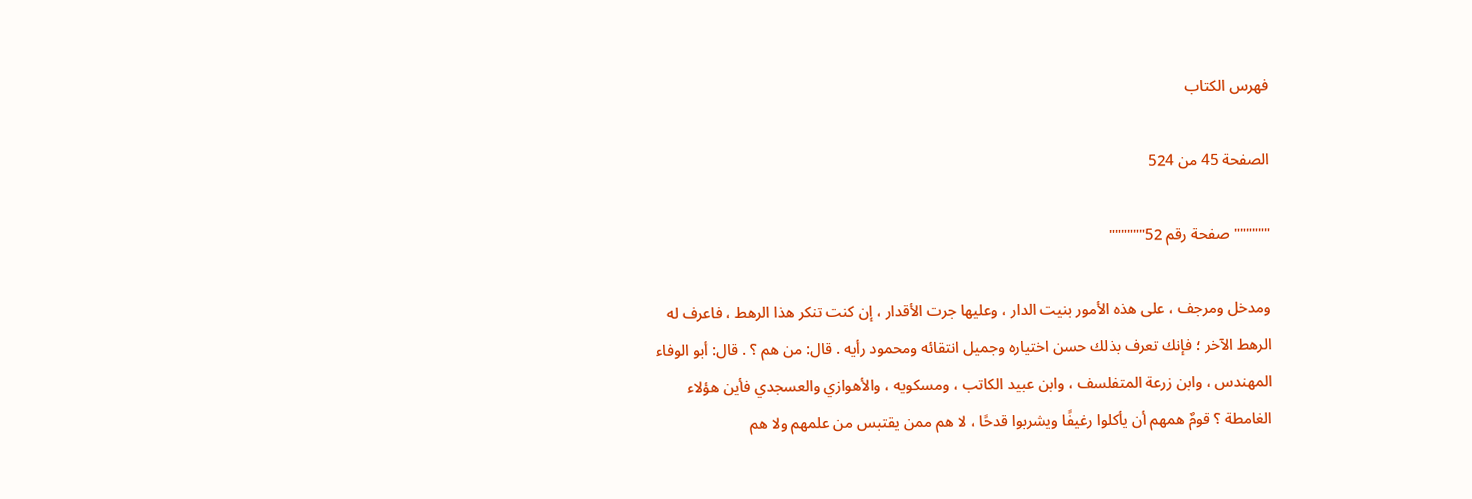فهرس الكتاب

الصفحة 45 من 524

""""""صفحة رقم 52""""""

ومدخل ومرجف ، على هذه الأمور بنيت الدار ، وعليها جرت الأقدار ، إن كنت تنكر هذا الرهط ، فاعرف له الرهط الآخر ؛ فإنك تعرف بذلك حسن اختياره وجميل انتقائه ومحمود رأيه . قال: من هم ؟ . قال: أبو الوفاء المهندس ، وابن زرعة المتفلسف ، وابن عبيد الكاتب ، ومسكويه ، والأهوازي والعسجدي فأين هؤلاء الغامطة ؟ قومٌ همهم أن يأكلوا رغيفًا ويشربوا قدحًا ، لا هم ممن يقتبس من علمهم ولا هم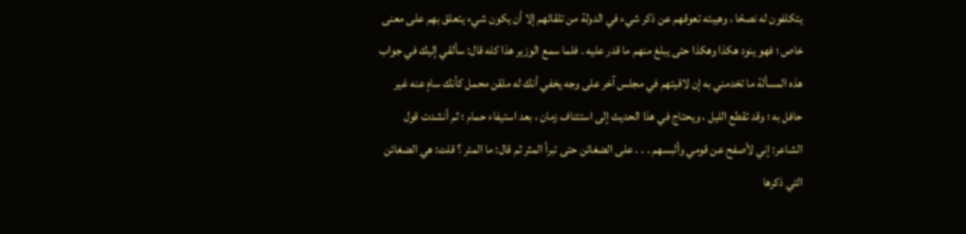يتكلفون له نصحًا ، وهيبته تعوقهم عن ذكر شيء في الدولة من تلقائهم إلا أن يكون شيء يتعلق بهم على معنى خاص ؛ فهو ينود هكذا وهكذا حتى يبلغ منهم ما قدر عليه . فلما سمع الوزير هذا كله قال: سألقي إليك في جواب هذه المسألة ما تخدمني به إن لاقيتهم في مجلس آخر على وجه يخفي أنك له ملقن محمل كأنك ساهٍ عنه غير حافل به ؛ وقد تقطع الليل ، ويحتاج في هذا الحديث إلى استئناف زمان ، بعد استيفاء حمام ؛ ثم أنشدت قول الشاعر: إني لأصفح عن قومي وألبسهم . . . على الضغائن حتى تبرأ المثر ثم قال: ما المئر ؟ قلت: هي الضغائن التي ذكرها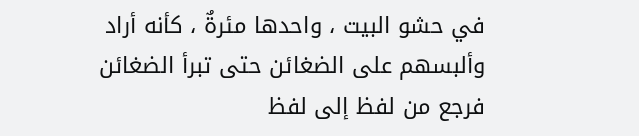في حشو البيت ، واحدها مئرةٌ ، كأنه أراد وألبسهم على الضغائن حتى تبرأ الضغائن فرجع من لفظ إلى لفظ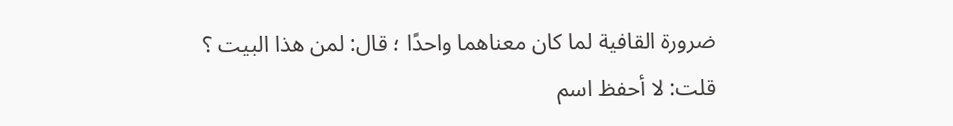ضرورة القافية لما كان معناهما واحدًا ؛ قال: لمن هذا البيت ؟ قلت: لا أحفظ اسم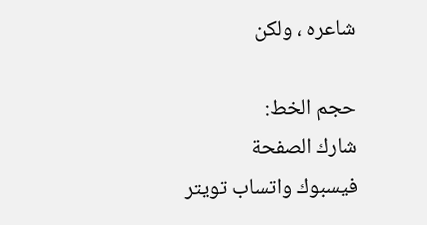شاعره ، ولكن

حجم الخط:
شارك الصفحة
فيسبوك واتساب تويتر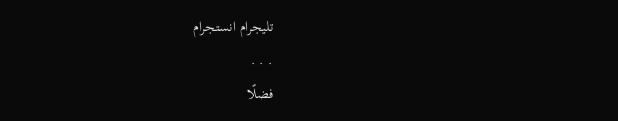تليجرام انستجرام
. . .
فضلًا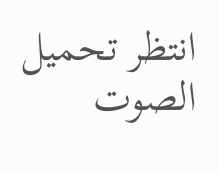انتظر تحميل الصوت